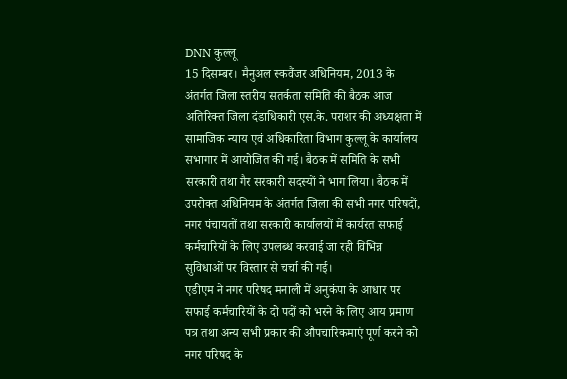DNN कुल्लू
15 दिसम्बर। मैनुअल स्कवैंजर अधिनियम, 2013 के अंतर्गत जिला स्तरीय सतर्कता समिति की बैठक आज अतिरिक्त जिला दंडाधिकारी एस.के. पराशर की अध्यक्षता में सामाजिक न्याय एवं अधिकारिता विभाग कुल्लू के कार्यालय सभागार में आयोजित की गई। बैठक में समिति के सभी सरकारी तथा गैर सरकारी सदस्यों ने भाग लिया। बैठक में उपरोक्त अधिनियम के अंतर्गत जिला की सभी नगर परिषदों, नगर पंचायतों तथा सरकारी कार्यालयों में कार्यरत सफाई कर्मचारियों के लिए उपलब्ध करवाई जा रही विभिन्न सुविधाओं पर विस्तार से चर्चा की गई।
एडीएम ने नगर परिषद मनाली में अनुकंपा के आधार पर सफाई कर्मचारियों के दो पदों को भरने के लिए आय प्रमाण पत्र तथा अन्य सभी प्रकार की औपचारिकमाएं पूर्ण करने को नगर परिषद के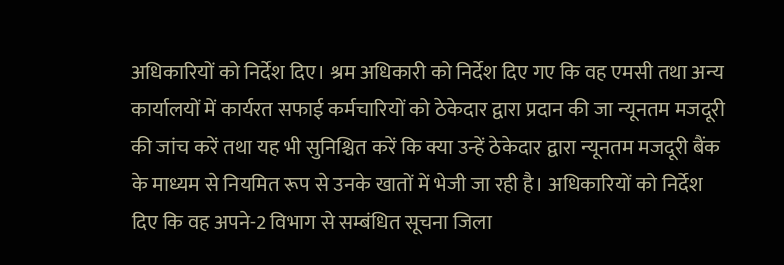अधिकारियों को निर्देश दिए। श्रम अधिकारी को निर्देश दिए गए कि वह एमसी तथा अन्य कार्यालयों में कार्यरत सफाई कर्मचारियों को ठेकेदार द्वारा प्रदान की जा न्यूनतम मजदूरी की जांच करें तथा यह भी सुनिश्चित करें कि क्या उन्हें ठेकेदार द्वारा न्यूनतम मजदूरी बैंक के माध्यम से नियमित रूप से उनके खातों में भेजी जा रही है। अधिकारियों को निर्देश दिए कि वह अपने-2 विभाग से सम्बंधित सूचना जिला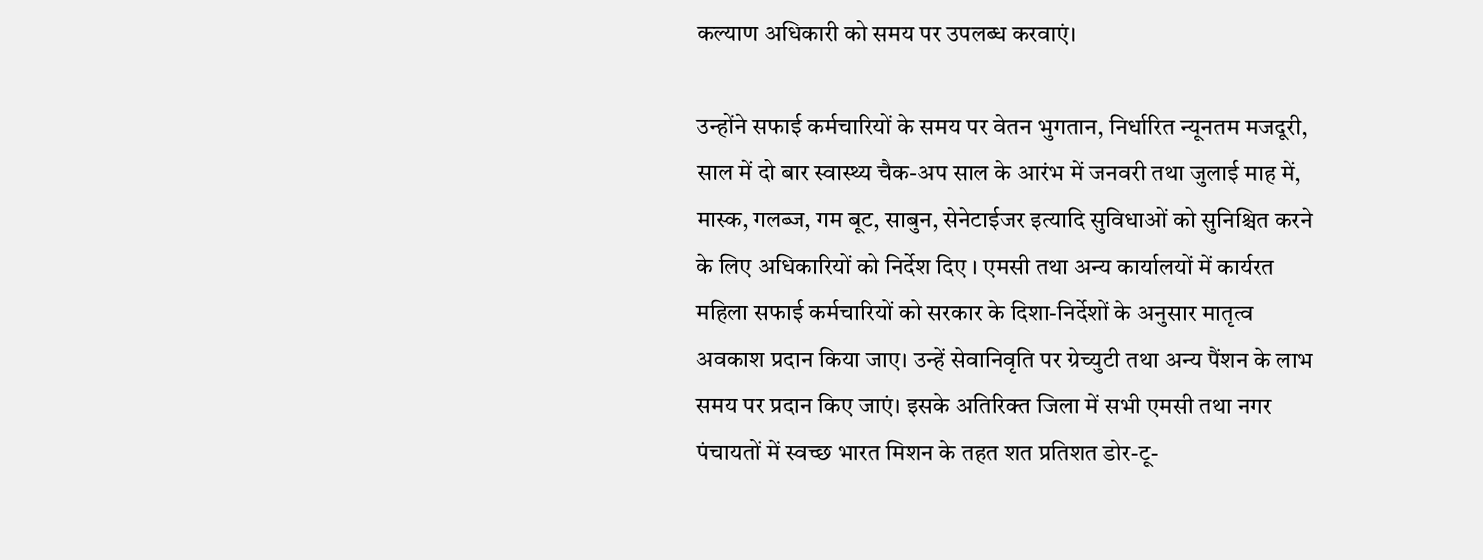कल्याण अधिकारी को समय पर उपलब्ध करवाएं।

उन्होंने सफाई कर्मचारियों के समय पर वेतन भुगतान, निर्धारित न्यूनतम मजदूरी, साल में दो बार स्वास्थ्य चैक-अप साल के आरंभ में जनवरी तथा जुलाई माह में, मास्क, गलब्ज, गम बूट, साबुन, सेनेटाईजर इत्यादि सुविधाओं को सुनिश्चित करने के लिए अधिकारियों को निर्देश दिए । एमसी तथा अन्य कार्यालयों में कार्यरत महिला सफाई कर्मचारियों को सरकार के दिशा-निर्देशों के अनुसार मातृत्व अवकाश प्रदान किया जाए। उन्हें सेवानिवृति पर ग्रेच्युटी तथा अन्य पैंशन के लाभ समय पर प्रदान किए जाएं। इसके अतिरिक्त जिला में सभी एमसी तथा नगर पंचायतों में स्वच्छ भारत मिशन के तहत शत प्रतिशत डोर-टू-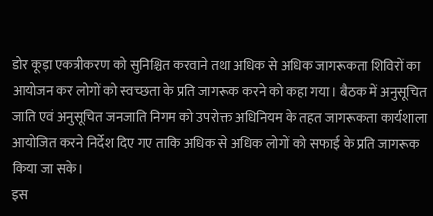डोर कूड़ा एकत्रीकरण को सुनिश्चित करवाने तथा अधिक से अधिक जागरूकता शिविरों का आयोजन कर लोगों को स्वच्छता के प्रति जागरूक करने को कहा गया। बैठक में अनुसूचित जाति एवं अनुसूचित जनजाति निगम को उपरोक्त अधिनियम के तहत जागरूकता कार्यशाला आयोजित करने निर्देश दिए गए ताकि अधिक से अधिक लोगों को सफाई के प्रति जागरूक किया जा सके।
इस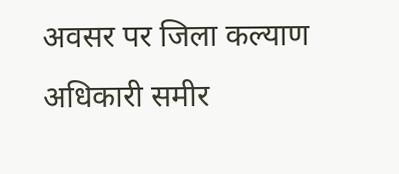अवसर पर जिला कल्याण अधिकारी समीर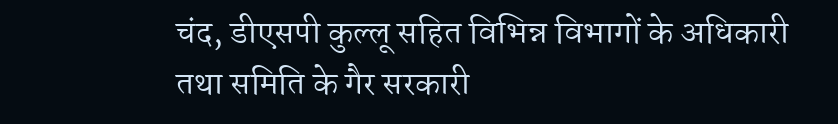चंद, डीएसपी कुल्लू सहित विभिन्न विभागों के अधिकारी तथा समिति के गैर सरकारी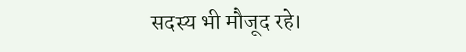सदस्य भी मौजूद रहे।